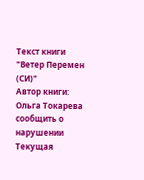Текст книги "Ветер Перемен (СИ)"
Автор книги: Ольга Токарева
сообщить о нарушении
Текущая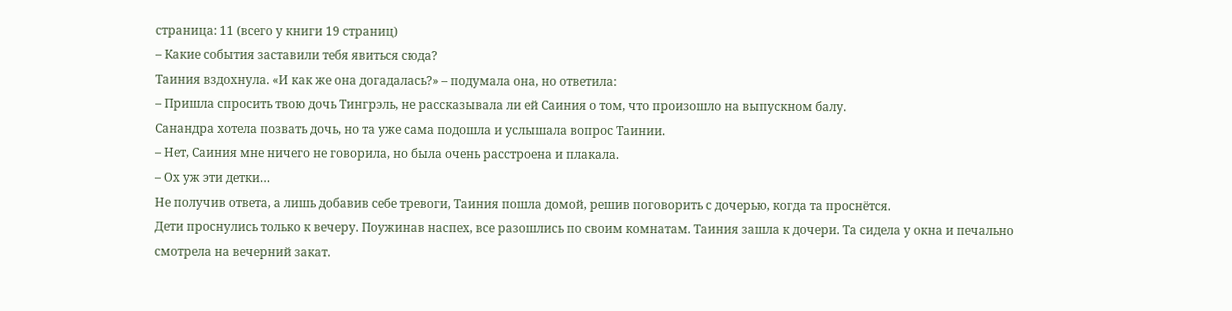страница: 11 (всего у книги 19 страниц)
– Какие события заставили тебя явиться сюда?
Таиния вздохнула. «И как же она догадалась?» – подумала она, но ответила:
– Пришла спросить твою дочь Тингрэль, не рассказывала ли ей Саиния о том, что произошло на выпускном балу.
Санандра хотела позвать дочь, но та уже сама подошла и услышала вопрос Таинии.
– Нет, Саиния мне ничего не говорила, но была очень расстроена и плакала.
– Ох уж эти детки…
Не получив ответа, а лишь добавив себе тревоги, Таиния пошла домой, решив поговорить с дочерью, когда та проснётся.
Дети проснулись только к вечеру. Поужинав наспех, все разошлись по своим комнатам. Таиния зашла к дочери. Та сидела у окна и печально смотрела на вечерний закат.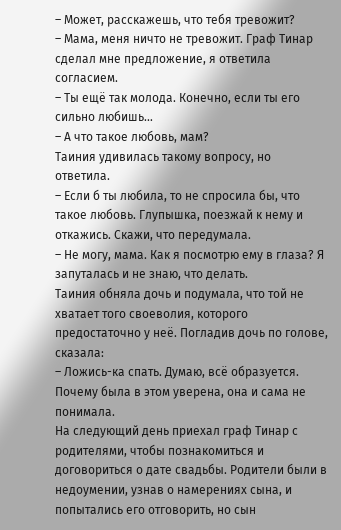– Может, расскажешь, что тебя тревожит?
– Мама, меня ничто не тревожит. Граф Тинар сделал мне предложение, я ответила согласием.
– Ты ещё так молода. Конечно, если ты его сильно любишь…
– А что такое любовь, мам?
Таиния удивилась такому вопросу, но ответила.
– Если б ты любила, то не спросила бы, что такое любовь. Глупышка, поезжай к нему и откажись. Скажи, что передумала.
– Не могу, мама. Как я посмотрю ему в глаза? Я запуталась и не знаю, что делать.
Таиния обняла дочь и подумала, что той не хватает того своеволия, которого предостаточно у неё. Погладив дочь по голове, сказала:
– Ложись-ка спать. Думаю, всё образуется.
Почему была в этом уверена, она и сама не понимала.
На следующий день приехал граф Тинар с родителями, чтобы познакомиться и договориться о дате свадьбы. Родители были в недоумении, узнав о намерениях сына, и попытались его отговорить, но сын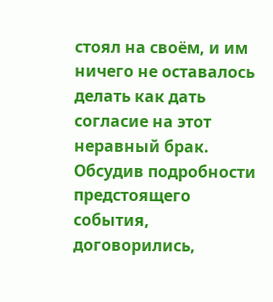стоял на своём, и им ничего не оставалось делать как дать согласие на этот неравный брак. Обсудив подробности предстоящего события, договорились,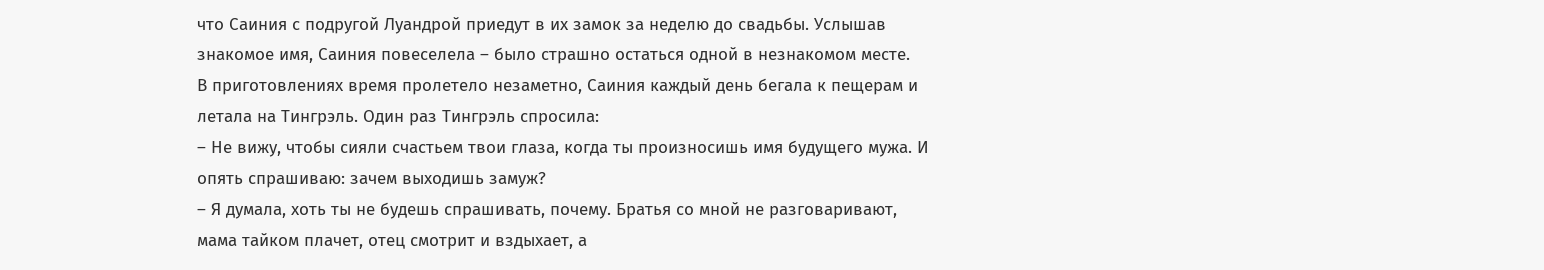что Саиния с подругой Луандрой приедут в их замок за неделю до свадьбы. Услышав знакомое имя, Саиния повеселела – было страшно остаться одной в незнакомом месте.
В приготовлениях время пролетело незаметно, Саиния каждый день бегала к пещерам и летала на Тингрэль. Один раз Тингрэль спросила:
– Не вижу, чтобы сияли счастьем твои глаза, когда ты произносишь имя будущего мужа. И опять спрашиваю: зачем выходишь замуж?
– Я думала, хоть ты не будешь спрашивать, почему. Братья со мной не разговаривают, мама тайком плачет, отец смотрит и вздыхает, а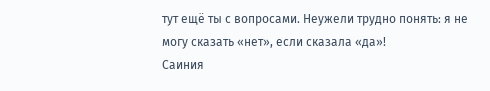тут ещё ты с вопросами. Неужели трудно понять: я не могу сказать «нет», если сказала «да»!
Саиния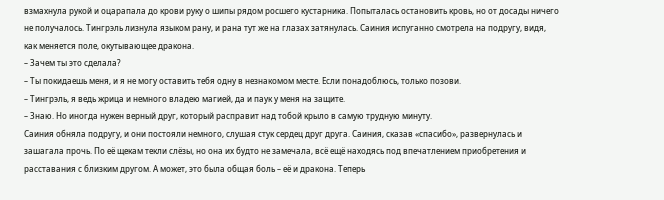взмахнула рукой и оцарапала до крови руку о шипы рядом росшего кустарника. Попыталась остановить кровь, но от досады ничего не получалось. Тингрэль лизнула языком рану, и рана тут же на глазах затянулась. Саиния испуганно смотрела на подругу, видя, как меняется поле, окутывающее дракона.
– Зачем ты это сделала?
– Ты покидаешь меня, и я не могу оставить тебя одну в незнакомом месте. Если понадоблюсь, только позови.
– Тингрэль, я ведь жрица и немного владею магией, да и паук у меня на защите.
– Знаю. Но иногда нужен верный друг, который расправит над тобой крыло в самую трудную минуту.
Саиния обняла подругу, и они постояли немного, слушая стук сердец друг друга. Саиния, сказав «спасибо», развернулась и зашагала прочь. По её щекам текли слёзы, но она их будто не замечала, всё ещё находясь под впечатлением приобретения и расставания с близким другом. А может, это была общая боль – её и дракона. Теперь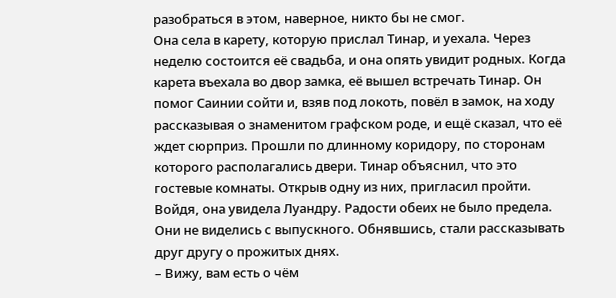разобраться в этом, наверное, никто бы не смог.
Она села в карету, которую прислал Тинар, и уехала. Через неделю состоится её свадьба, и она опять увидит родных. Когда карета въехала во двор замка, её вышел встречать Тинар. Он помог Саинии сойти и, взяв под локоть, повёл в замок, на ходу рассказывая о знаменитом графском роде, и ещё сказал, что её ждет сюрприз. Прошли по длинному коридору, по сторонам которого располагались двери. Тинар объяснил, что это гостевые комнаты. Открыв одну из них, пригласил пройти. Войдя, она увидела Луандру. Радости обеих не было предела. Они не виделись с выпускного. Обнявшись, стали рассказывать друг другу о прожитых днях.
– Вижу, вам есть о чём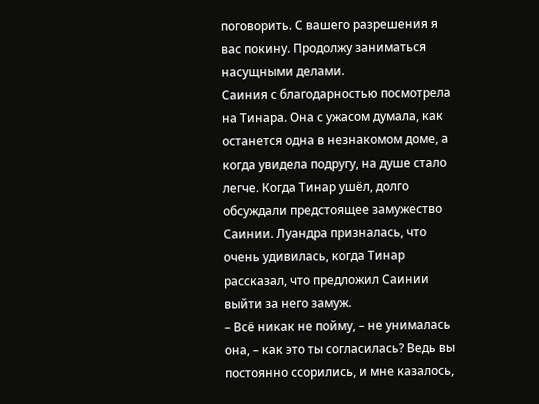поговорить. С вашего разрешения я вас покину. Продолжу заниматься насущными делами.
Саиния с благодарностью посмотрела на Тинара. Она с ужасом думала, как останется одна в незнакомом доме, а когда увидела подругу, на душе стало легче. Когда Тинар ушёл, долго обсуждали предстоящее замужество Саинии. Луандра призналась, что очень удивилась, когда Тинар рассказал, что предложил Саинии выйти за него замуж.
– Всё никак не пойму, – не унималась она, – как это ты согласилась? Ведь вы постоянно ссорились, и мне казалось,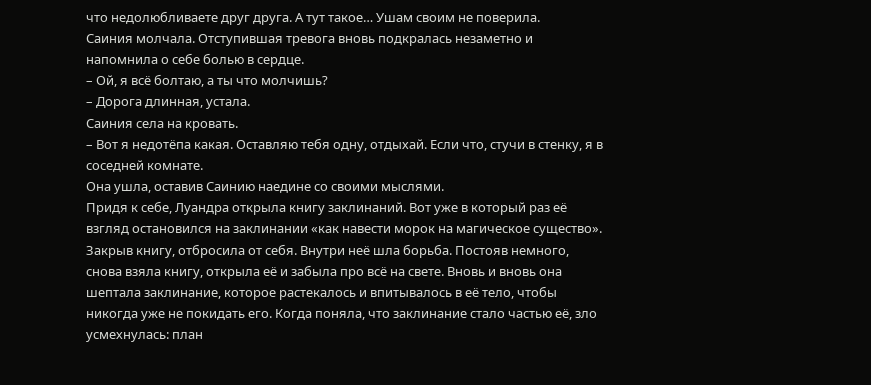что недолюбливаете друг друга. А тут такое… Ушам своим не поверила.
Саиния молчала. Отступившая тревога вновь подкралась незаметно и напомнила о себе болью в сердце.
– Ой, я всё болтаю, а ты что молчишь?
– Дорога длинная, устала.
Саиния села на кровать.
– Вот я недотёпа какая. Оставляю тебя одну, отдыхай. Если что, стучи в стенку, я в соседней комнате.
Она ушла, оставив Саинию наедине со своими мыслями.
Придя к себе, Луандра открыла книгу заклинаний. Вот уже в который раз её взгляд остановился на заклинании «как навести морок на магическое существо». Закрыв книгу, отбросила от себя. Внутри неё шла борьба. Постояв немного, снова взяла книгу, открыла её и забыла про всё на свете. Вновь и вновь она шептала заклинание, которое растекалось и впитывалось в её тело, чтобы никогда уже не покидать его. Когда поняла, что заклинание стало частью её, зло усмехнулась: план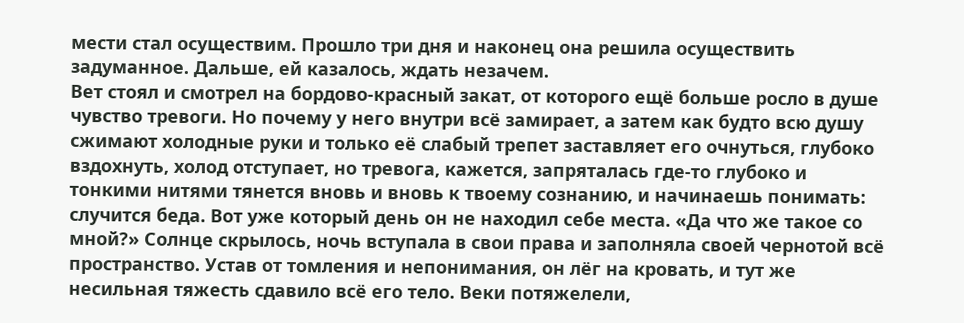мести стал осуществим. Прошло три дня и наконец она решила осуществить задуманное. Дальше, ей казалось, ждать незачем.
Вет стоял и смотрел на бордово-красный закат, от которого ещё больше росло в душе чувство тревоги. Но почему у него внутри всё замирает, а затем как будто всю душу сжимают холодные руки и только её слабый трепет заставляет его очнуться, глубоко вздохнуть, холод отступает, но тревога, кажется, запряталась где-то глубоко и тонкими нитями тянется вновь и вновь к твоему сознанию, и начинаешь понимать: случится беда. Вот уже который день он не находил себе места. «Да что же такое со мной?» Солнце скрылось, ночь вступала в свои права и заполняла своей чернотой всё пространство. Устав от томления и непонимания, он лёг на кровать, и тут же несильная тяжесть сдавило всё его тело. Веки потяжелели,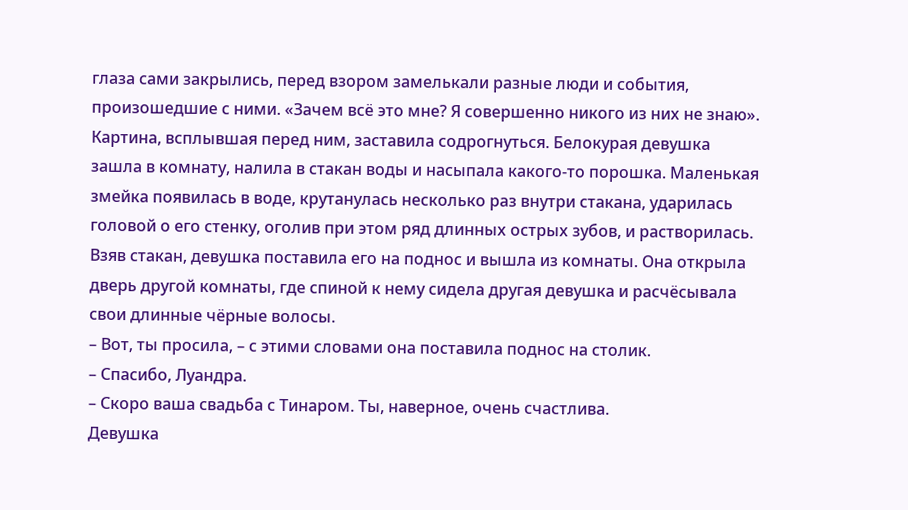глаза сами закрылись, перед взором замелькали разные люди и события, произошедшие с ними. «Зачем всё это мне? Я совершенно никого из них не знаю». Картина, всплывшая перед ним, заставила содрогнуться. Белокурая девушка зашла в комнату, налила в стакан воды и насыпала какого-то порошка. Маленькая змейка появилась в воде, крутанулась несколько раз внутри стакана, ударилась головой о его стенку, оголив при этом ряд длинных острых зубов, и растворилась. Взяв стакан, девушка поставила его на поднос и вышла из комнаты. Она открыла дверь другой комнаты, где спиной к нему сидела другая девушка и расчёсывала свои длинные чёрные волосы.
– Вот, ты просила, – с этими словами она поставила поднос на столик.
– Спасибо, Луандра.
– Скоро ваша свадьба с Тинаром. Ты, наверное, очень счастлива.
Девушка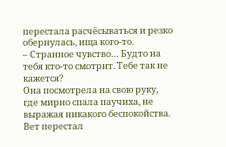перестала расчёсываться и резко обернулась, ища кого-то.
– Странное чувство… Будто на тебя кто-то смотрит. Тебе так не кажется?
Она посмотрела на свою руку, где мирно спала паучиха, не выражая никакого беспокойства.
Вет перестал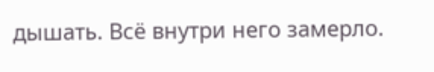дышать. Всё внутри него замерло.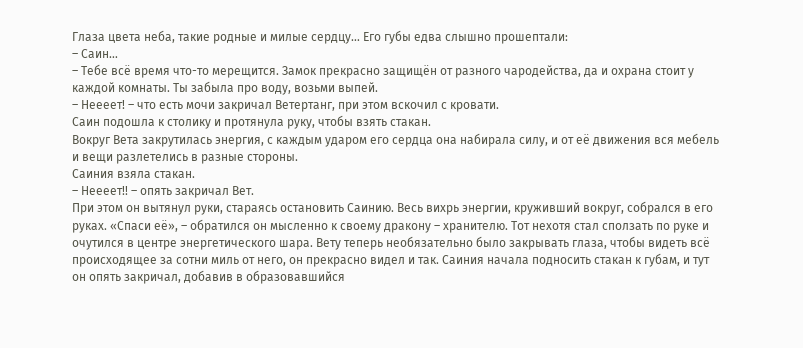Глаза цвета неба, такие родные и милые сердцу… Его губы едва слышно прошептали:
– Саин…
– Тебе всё время что-то мерещится. Замок прекрасно защищён от разного чародейства, да и охрана стоит у каждой комнаты. Ты забыла про воду, возьми выпей.
– Неееет! – что есть мочи закричал Ветертанг, при этом вскочил с кровати.
Саин подошла к столику и протянула руку, чтобы взять стакан.
Вокруг Вета закрутилась энергия, с каждым ударом его сердца она набирала силу, и от её движения вся мебель и вещи разлетелись в разные стороны.
Саиния взяла стакан.
– Неееет!! – опять закричал Вет.
При этом он вытянул руки, стараясь остановить Саинию. Весь вихрь энергии, круживший вокруг, собрался в его руках. «Спаси её», – обратился он мысленно к своему дракону – хранителю. Тот нехотя стал сползать по руке и очутился в центре энергетического шара. Вету теперь необязательно было закрывать глаза, чтобы видеть всё происходящее за сотни миль от него, он прекрасно видел и так. Саиния начала подносить стакан к губам, и тут он опять закричал, добавив в образовавшийся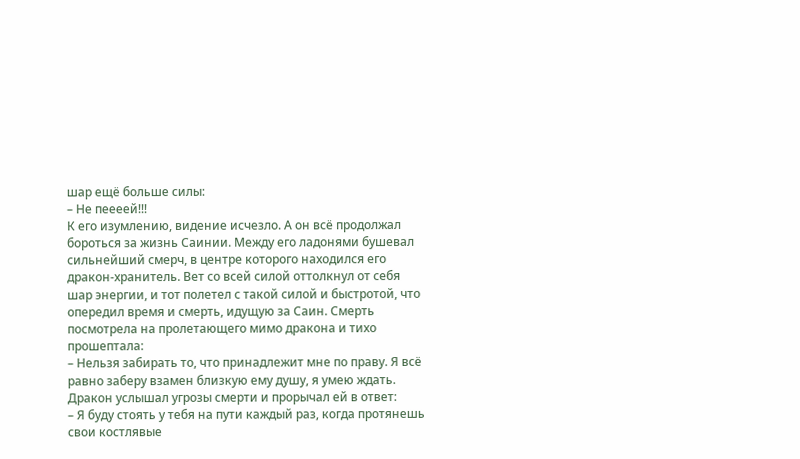шар ещё больше силы:
– Не пеееей!!!
К его изумлению, видение исчезло. А он всё продолжал бороться за жизнь Саинии. Между его ладонями бушевал сильнейший смерч, в центре которого находился его дракон-хранитель. Вет со всей силой оттолкнул от себя шар энергии, и тот полетел с такой силой и быстротой, что опередил время и смерть, идущую за Саин. Смерть посмотрела на пролетающего мимо дракона и тихо прошептала:
– Нельзя забирать то, что принадлежит мне по праву. Я всё равно заберу взамен близкую ему душу, я умею ждать.
Дракон услышал угрозы смерти и прорычал ей в ответ:
– Я буду стоять у тебя на пути каждый раз, когда протянешь свои костлявые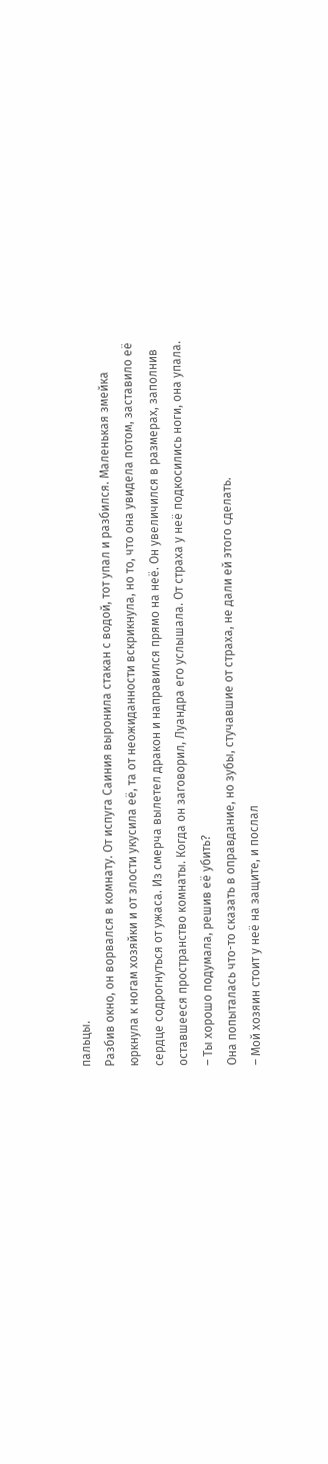пальцы.
Разбив окно, он ворвался в комнату. От испуга Саиния выронила стакан с водой, тот упал и разбился. Маленькая змейка юркнула к ногам хозяйки и от злости укусила её, та от неожиданности вскрикнула, но то, что она увидела потом, заставило её сердце содрогнуться от ужаса. Из смерча вылетел дракон и направился прямо на неё. Он увеличился в размерах, заполнив оставшееся пространство комнаты. Когда он заговорил, Луандра его услышала. От страха у неё подкосились ноги, она упала.
– Ты хорошо подумала, решив её убить?
Она попыталась что-то сказать в оправдание, но зубы, стучавшие от страха, не дали ей этого сделать.
– Мой хозяин стоит у неё на защите, и послал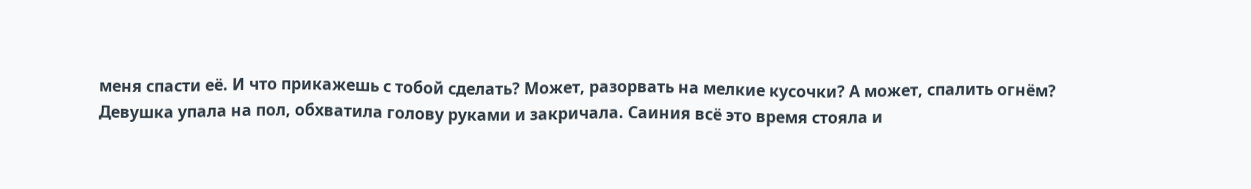меня спасти её. И что прикажешь с тобой сделать? Может, разорвать на мелкие кусочки? А может, спалить огнём?
Девушка упала на пол, обхватила голову руками и закричала. Саиния всё это время стояла и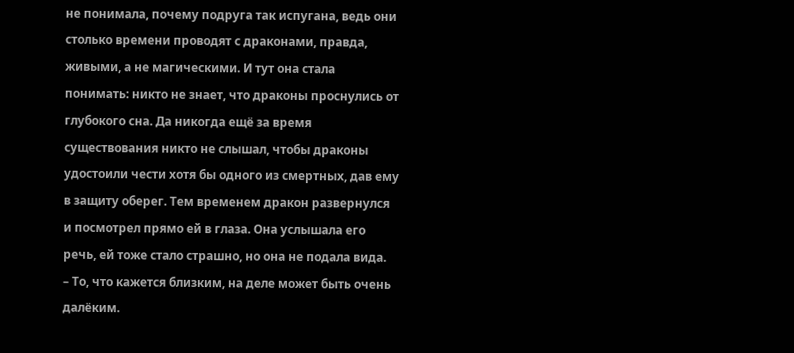не понимала, почему подруга так испугана, ведь они столько времени проводят с драконами, правда, живыми, а не магическими. И тут она стала понимать: никто не знает, что драконы проснулись от глубокого сна. Да никогда ещё за время существования никто не слышал, чтобы драконы удостоили чести хотя бы одного из смертных, дав ему в защиту оберег. Тем временем дракон развернулся и посмотрел прямо ей в глаза. Она услышала его речь, ей тоже стало страшно, но она не подала вида.
– То, что кажется близким, на деле может быть очень далёким.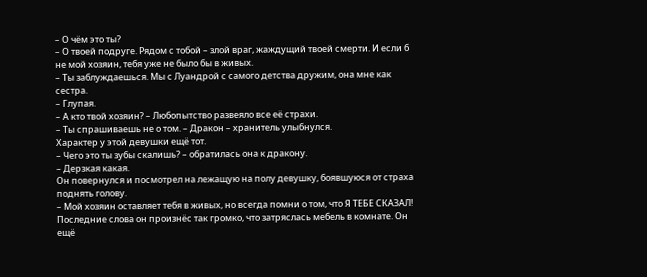– О чём это ты?
– О твоей подруге. Рядом с тобой – злой враг, жаждущий твоей смерти. И если б не мой хозяин, тебя уже не было бы в живых.
– Ты заблуждаешься. Мы с Луандрой с самого детства дружим, она мне как сестра.
– Глупая.
– А кто твой хозяин? – Любопытство развеяло все её страхи.
– Ты спрашиваешь не о том. – Дракон – хранитель улыбнулся.
Характер у этой девушки ещё тот.
– Чего это ты зубы скалишь? – обратилась она к дракону.
– Дерзкая какая.
Он повернулся и посмотрел на лежащую на полу девушку, боявшуюся от страха поднять голову.
– Мой хозяин оставляет тебя в живых, но всегда помни о том, что Я ТЕБЕ СКАЗАЛ!
Последние слова он произнёс так громко, что затряслась мебель в комнате. Он ещё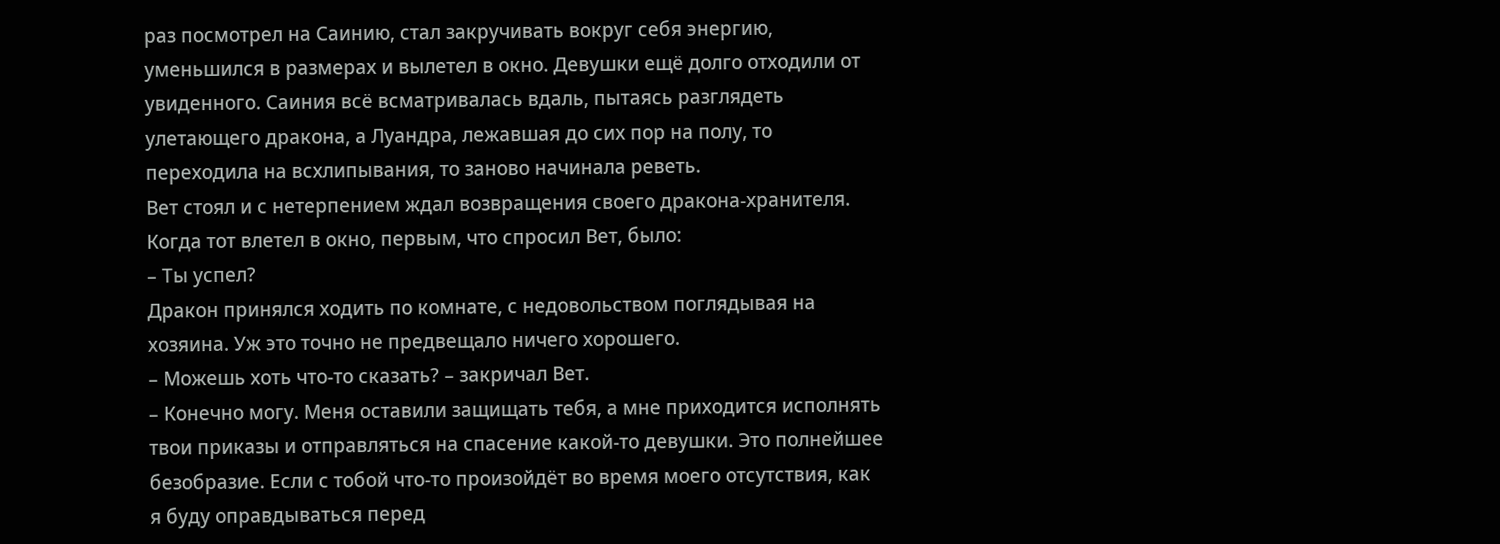раз посмотрел на Саинию, стал закручивать вокруг себя энергию, уменьшился в размерах и вылетел в окно. Девушки ещё долго отходили от увиденного. Саиния всё всматривалась вдаль, пытаясь разглядеть улетающего дракона, а Луандра, лежавшая до сих пор на полу, то переходила на всхлипывания, то заново начинала реветь.
Вет стоял и с нетерпением ждал возвращения своего дракона-хранителя. Когда тот влетел в окно, первым, что спросил Вет, было:
– Ты успел?
Дракон принялся ходить по комнате, с недовольством поглядывая на хозяина. Уж это точно не предвещало ничего хорошего.
– Можешь хоть что-то сказать? – закричал Вет.
– Конечно могу. Меня оставили защищать тебя, а мне приходится исполнять твои приказы и отправляться на спасение какой-то девушки. Это полнейшее безобразие. Если с тобой что-то произойдёт во время моего отсутствия, как я буду оправдываться перед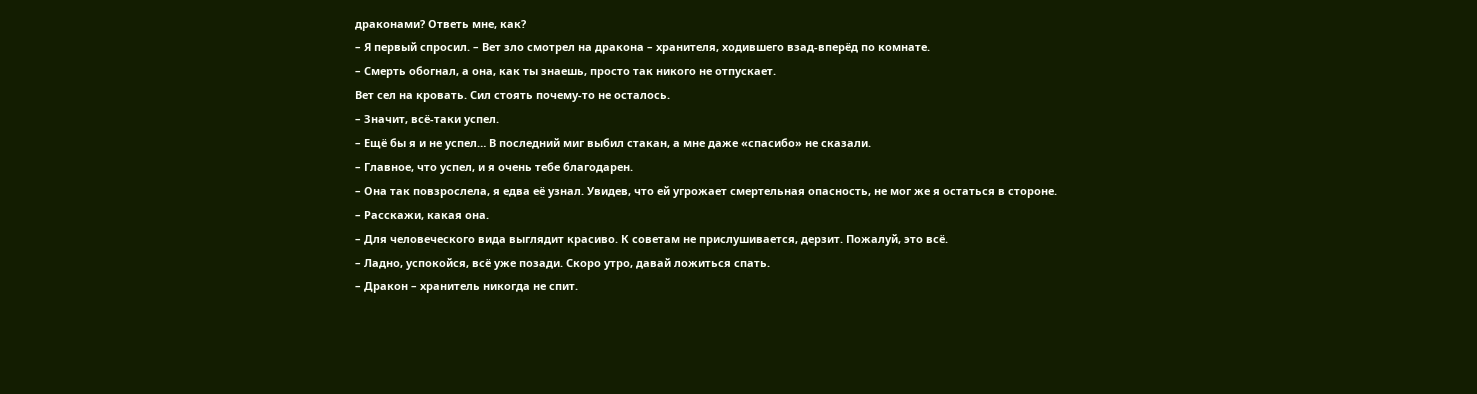драконами? Ответь мне, как?
– Я первый спросил. – Вет зло смотрел на дракона – хранителя, ходившего взад-вперёд по комнате.
– Смерть обогнал, а она, как ты знаешь, просто так никого не отпускает.
Вет сел на кровать. Сил стоять почему-то не осталось.
– Значит, всё-таки успел.
– Ещё бы я и не успел… В последний миг выбил стакан, а мне даже «спасибо» не сказали.
– Главное, что успел, и я очень тебе благодарен.
– Она так повзрослела, я едва её узнал. Увидев, что ей угрожает смертельная опасность, не мог же я остаться в стороне.
– Расскажи, какая она.
– Для человеческого вида выглядит красиво. К советам не прислушивается, дерзит. Пожалуй, это всё.
– Ладно, успокойся, всё уже позади. Скоро утро, давай ложиться спать.
– Дракон – хранитель никогда не спит.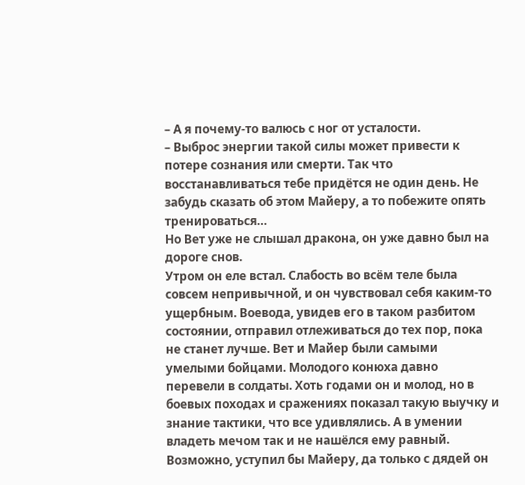– А я почему-то валюсь с ног от усталости.
– Выброс энергии такой силы может привести к потере сознания или смерти. Так что восстанавливаться тебе придётся не один день. Не забудь сказать об этом Майеру, а то побежите опять тренироваться…
Но Вет уже не слышал дракона, он уже давно был на дороге снов.
Утром он еле встал. Слабость во всём теле была совсем непривычной, и он чувствовал себя каким-то ущербным. Воевода, увидев его в таком разбитом состоянии, отправил отлеживаться до тех пор, пока не станет лучше. Вет и Майер были самыми умелыми бойцами. Молодого конюха давно перевели в солдаты. Хоть годами он и молод, но в боевых походах и сражениях показал такую выучку и знание тактики, что все удивлялись. А в умении владеть мечом так и не нашёлся ему равный. Возможно, уступил бы Майеру, да только с дядей он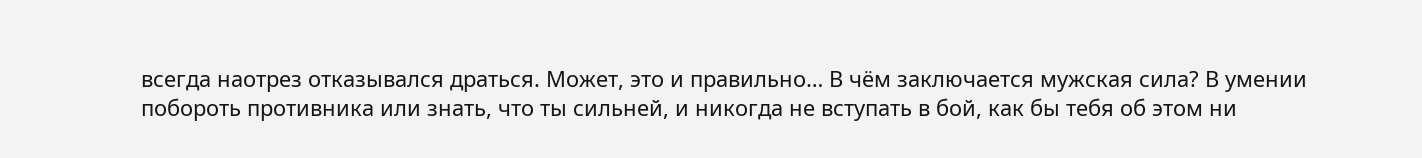всегда наотрез отказывался драться. Может, это и правильно… В чём заключается мужская сила? В умении побороть противника или знать, что ты сильней, и никогда не вступать в бой, как бы тебя об этом ни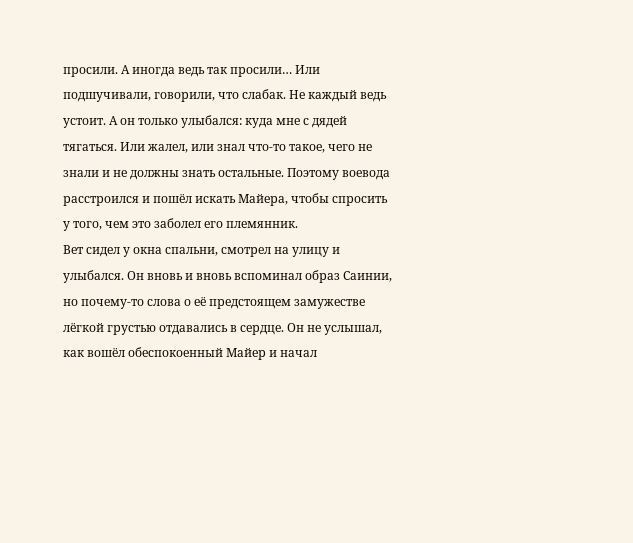просили. А иногда ведь так просили… Или подшучивали, говорили, что слабак. Не каждый ведь устоит. А он только улыбался: куда мне с дядей тягаться. Или жалел, или знал что-то такое, чего не знали и не должны знать остальные. Поэтому воевода расстроился и пошёл искать Майера, чтобы спросить у того, чем это заболел его племянник.
Вет сидел у окна спальни, смотрел на улицу и улыбался. Он вновь и вновь вспоминал образ Саинии, но почему-то слова о её предстоящем замужестве лёгкой грустью отдавались в сердце. Он не услышал, как вошёл обеспокоенный Майер и начал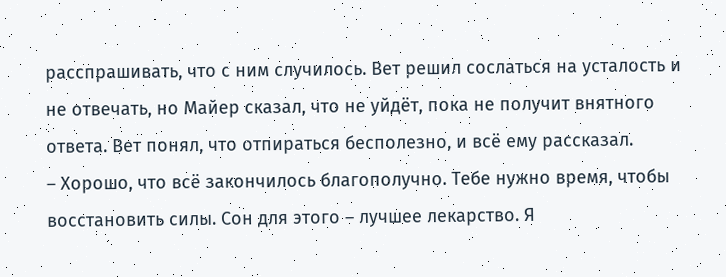расспрашивать, что с ним случилось. Вет решил сослаться на усталость и не отвечать, но Майер сказал, что не уйдёт, пока не получит внятного ответа. Вет понял, что отпираться бесполезно, и всё ему рассказал.
– Хорошо, что всё закончилось благополучно. Тебе нужно время, чтобы восстановить силы. Сон для этого – лучшее лекарство. Я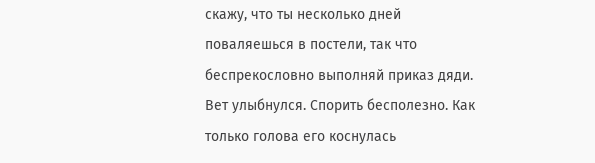скажу, что ты несколько дней поваляешься в постели, так что беспрекословно выполняй приказ дяди.
Вет улыбнулся. Спорить бесполезно. Как только голова его коснулась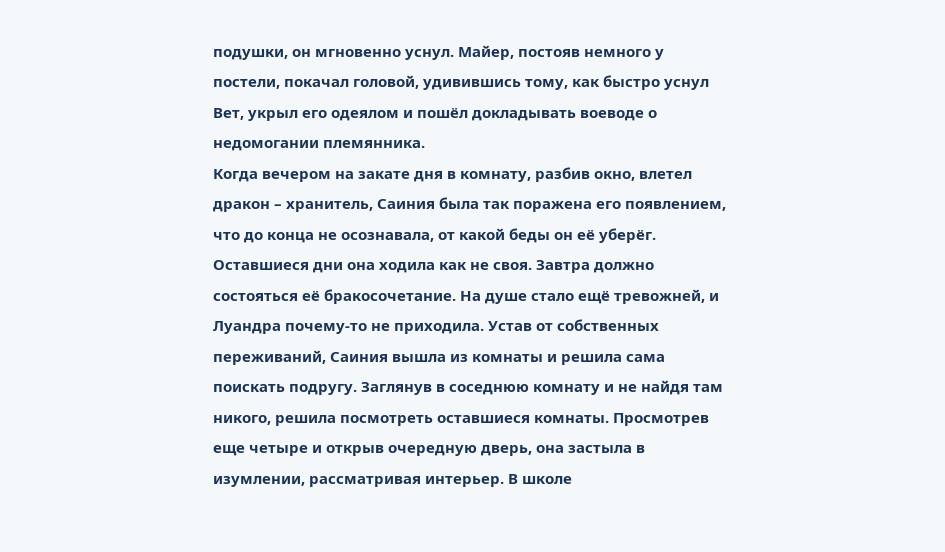подушки, он мгновенно уснул. Майер, постояв немного у постели, покачал головой, удивившись тому, как быстро уснул Вет, укрыл его одеялом и пошёл докладывать воеводе о недомогании племянника.
Когда вечером на закате дня в комнату, разбив окно, влетел дракон – хранитель, Саиния была так поражена его появлением, что до конца не осознавала, от какой беды он её уберёг. Оставшиеся дни она ходила как не своя. Завтра должно состояться её бракосочетание. На душе стало ещё тревожней, и Луандра почему-то не приходила. Устав от собственных переживаний, Саиния вышла из комнаты и решила сама поискать подругу. Заглянув в соседнюю комнату и не найдя там никого, решила посмотреть оставшиеся комнаты. Просмотрев еще четыре и открыв очередную дверь, она застыла в изумлении, рассматривая интерьер. В школе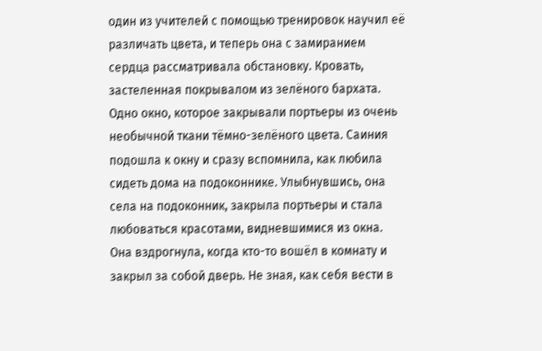один из учителей с помощью тренировок научил её различать цвета, и теперь она с замиранием сердца рассматривала обстановку. Кровать, застеленная покрывалом из зелёного бархата. Одно окно, которое закрывали портьеры из очень необычной ткани тёмно-зелёного цвета. Саиния подошла к окну и сразу вспомнила, как любила сидеть дома на подоконнике. Улыбнувшись, она села на подоконник, закрыла портьеры и стала любоваться красотами, видневшимися из окна.
Она вздрогнула, когда кто-то вошёл в комнату и закрыл за собой дверь. Не зная, как себя вести в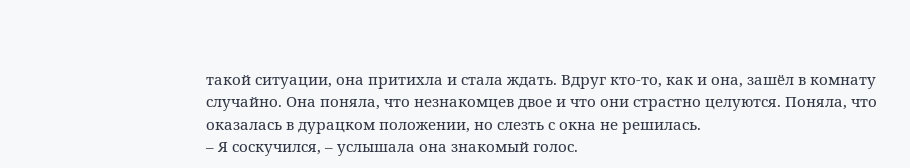такой ситуации, она притихла и стала ждать. Вдруг кто-то, как и она, зашёл в комнату случайно. Она поняла, что незнакомцев двое и что они страстно целуются. Поняла, что оказалась в дурацком положении, но слезть с окна не решилась.
– Я соскучился, – услышала она знакомый голос.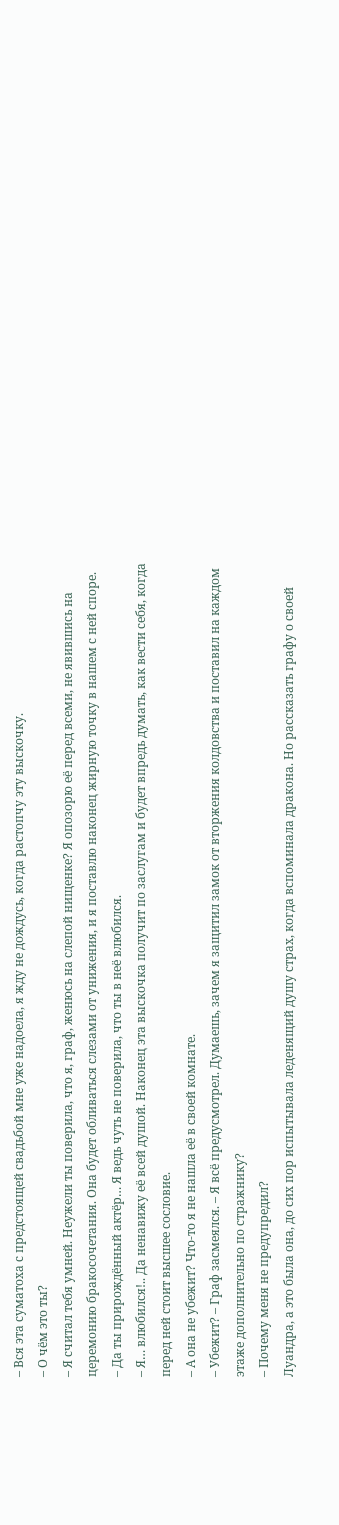– Вся эта суматоха с предстоящей свадьбой мне уже надоела, я жду не дождусь, когда растопчу эту выскочку.
– О чём это ты?
– Я считал тебя умней. Неужели ты поверила, что я, граф, женюсь на слепой нищенке? Я опозорю её перед всеми, не явившись на церемонию бракосочетания. Она будет обливаться слезами от унижения, и я поставлю наконец жирную точку в нашем с ней споре.
– Да ты прирождённый актёр… Я ведь чуть не поверила, что ты в неё влюбился.
– Я… влюбился!.. Да ненавижу её всей душой. Наконец эта выскочка получит по заслугам и будет впредь думать, как вести себя, когда перед ней стоит высшее сословие.
– А она не убежит? Что-то я не нашла её в своей комнате.
– Убежит? – Граф засмеялся. – Я всё предусмотрел. Думаешь, зачем я защитил замок от вторжения колдовства и поставил на каждом этаже дополнительно по стражнику?
– Почему меня не предупредил?
Луандра, а это была она, до сих пор испытывала леденящий душу страх, когда вспоминала дракона. Но рассказать графу о своей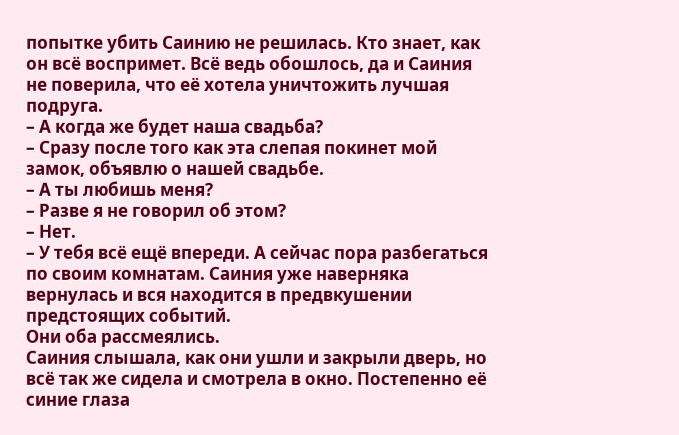попытке убить Саинию не решилась. Кто знает, как он всё воспримет. Всё ведь обошлось, да и Саиния не поверила, что её хотела уничтожить лучшая подруга.
– А когда же будет наша свадьба?
– Сразу после того как эта слепая покинет мой замок, объявлю о нашей свадьбе.
– А ты любишь меня?
– Разве я не говорил об этом?
– Нет.
– У тебя всё ещё впереди. А сейчас пора разбегаться по своим комнатам. Саиния уже наверняка вернулась и вся находится в предвкушении предстоящих событий.
Они оба рассмеялись.
Саиния слышала, как они ушли и закрыли дверь, но всё так же сидела и смотрела в окно. Постепенно её синие глаза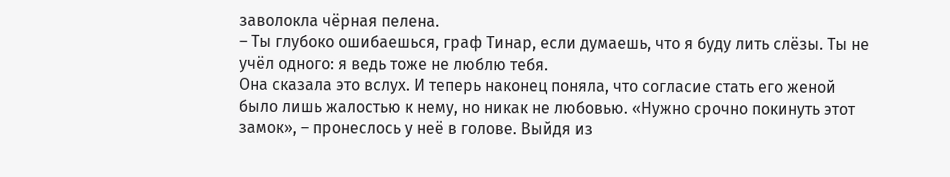заволокла чёрная пелена.
– Ты глубоко ошибаешься, граф Тинар, если думаешь, что я буду лить слёзы. Ты не учёл одного: я ведь тоже не люблю тебя.
Она сказала это вслух. И теперь наконец поняла, что согласие стать его женой было лишь жалостью к нему, но никак не любовью. «Нужно срочно покинуть этот замок», – пронеслось у неё в голове. Выйдя из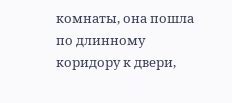комнаты, она пошла по длинному коридору к двери,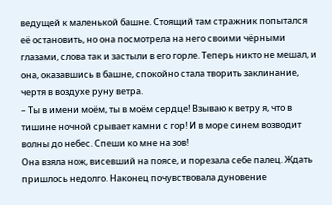ведущей к маленькой башне. Стоящий там стражник попытался её остановить, но она посмотрела на него своими чёрными глазами, слова так и застыли в его горле. Теперь никто не мешал, и она, оказавшись в башне, спокойно стала творить заклинание, чертя в воздухе руну ветра.
– Ты в имени моём, ты в моём сердце! Взываю к ветру я, что в тишине ночной срывает камни с гор! И в море синем возводит волны до небес. Спеши ко мне на зов!
Она взяла нож, висевший на поясе, и порезала себе палец. Ждать пришлось недолго. Наконец почувствовала дуновение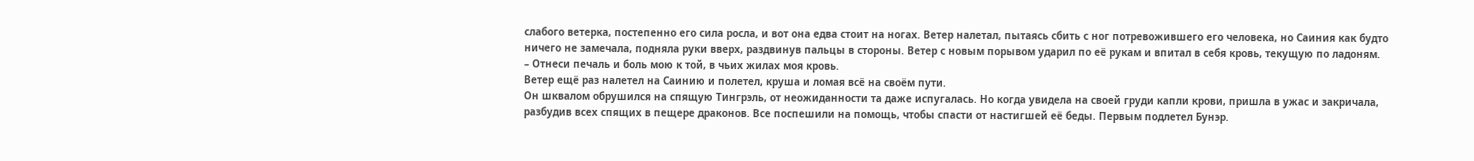слабого ветерка, постепенно его сила росла, и вот она едва стоит на ногах. Ветер налетал, пытаясь сбить с ног потревожившего его человека, но Саиния как будто ничего не замечала, подняла руки вверх, раздвинув пальцы в стороны. Ветер с новым порывом ударил по её рукам и впитал в себя кровь, текущую по ладоням.
– Отнеси печаль и боль мою к той, в чьих жилах моя кровь.
Ветер ещё раз налетел на Саинию и полетел, круша и ломая всё на своём пути.
Он шквалом обрушился на спящую Тингрэль, от неожиданности та даже испугалась. Но когда увидела на своей груди капли крови, пришла в ужас и закричала, разбудив всех спящих в пещере драконов. Все поспешили на помощь, чтобы спасти от настигшей её беды. Первым подлетел Бунэр.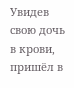Увидев свою дочь в крови, пришёл в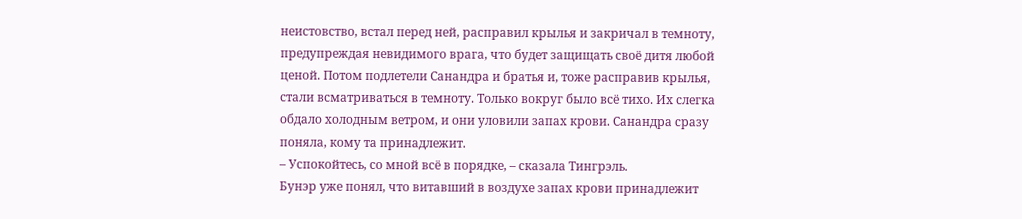неистовство, встал перед ней, расправил крылья и закричал в темноту, предупреждая невидимого врага, что будет защищать своё дитя любой ценой. Потом подлетели Санандра и братья и, тоже расправив крылья, стали всматриваться в темноту. Только вокруг было всё тихо. Их слегка обдало холодным ветром, и они уловили запах крови. Санандра сразу поняла, кому та принадлежит.
– Успокойтесь, со мной всё в порядке, – сказала Тингрэль.
Бунэр уже понял, что витавший в воздухе запах крови принадлежит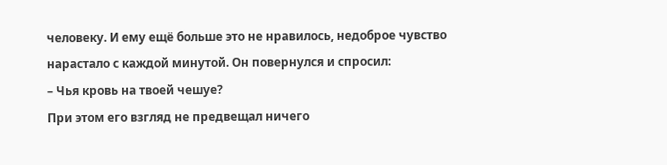человеку. И ему ещё больше это не нравилось, недоброе чувство нарастало с каждой минутой. Он повернулся и спросил:
– Чья кровь на твоей чешуе?
При этом его взгляд не предвещал ничего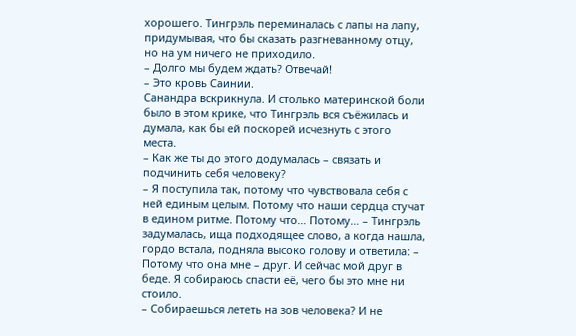хорошего. Тингрэль переминалась с лапы на лапу, придумывая, что бы сказать разгневанному отцу, но на ум ничего не приходило.
– Долго мы будем ждать? Отвечай!
– Это кровь Саинии.
Санандра вскрикнула. И столько материнской боли было в этом крике, что Тингрэль вся съёжилась и думала, как бы ей поскорей исчезнуть с этого места.
– Как же ты до этого додумалась – связать и подчинить себя человеку?
– Я поступила так, потому что чувствовала себя с ней единым целым. Потому что наши сердца стучат в едином ритме. Потому что… Потому… – Тингрэль задумалась, ища подходящее слово, а когда нашла, гордо встала, подняла высоко голову и ответила: – Потому что она мне – друг. И сейчас мой друг в беде. Я собираюсь спасти её, чего бы это мне ни стоило.
– Собираешься лететь на зов человека? И не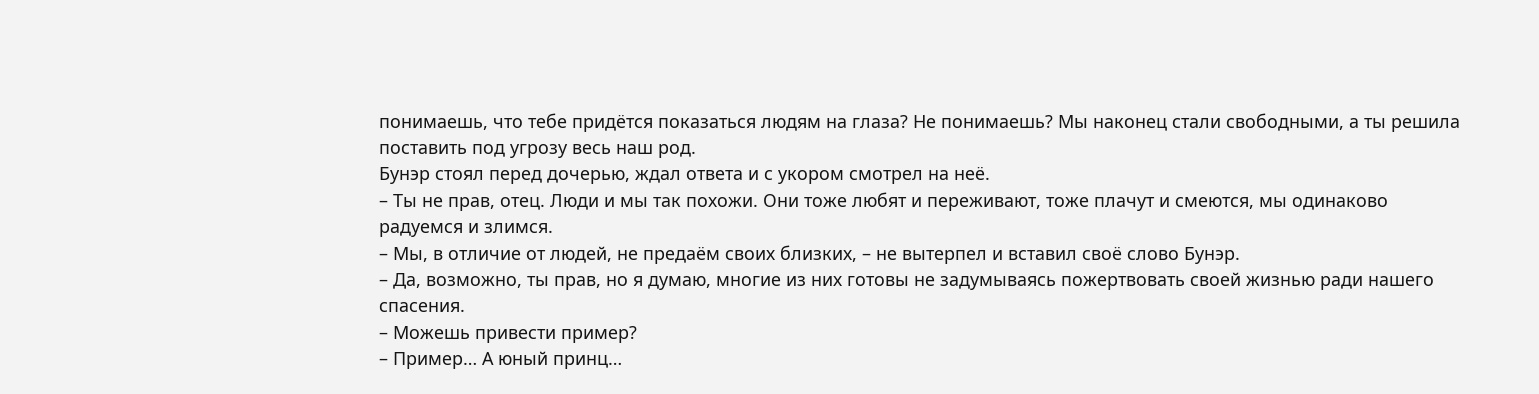понимаешь, что тебе придётся показаться людям на глаза? Не понимаешь? Мы наконец стали свободными, а ты решила поставить под угрозу весь наш род.
Бунэр стоял перед дочерью, ждал ответа и с укором смотрел на неё.
– Ты не прав, отец. Люди и мы так похожи. Они тоже любят и переживают, тоже плачут и смеются, мы одинаково радуемся и злимся.
– Мы, в отличие от людей, не предаём своих близких, – не вытерпел и вставил своё слово Бунэр.
– Да, возможно, ты прав, но я думаю, многие из них готовы не задумываясь пожертвовать своей жизнью ради нашего спасения.
– Можешь привести пример?
– Пример… А юный принц…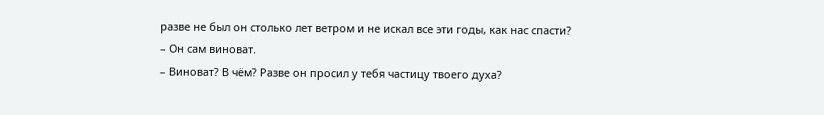разве не был он столько лет ветром и не искал все эти годы, как нас спасти?
– Он сам виноват.
– Виноват? В чём? Разве он просил у тебя частицу твоего духа?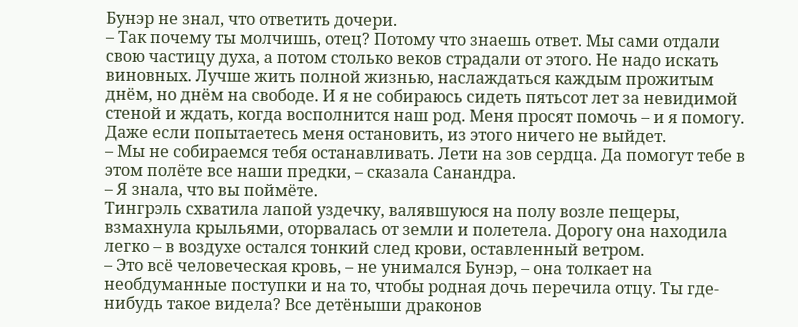Бунэр не знал, что ответить дочери.
– Так почему ты молчишь, отец? Потому что знаешь ответ. Мы сами отдали свою частицу духа, а потом столько веков страдали от этого. Не надо искать виновных. Лучше жить полной жизнью, наслаждаться каждым прожитым днём, но днём на свободе. И я не собираюсь сидеть пятьсот лет за невидимой стеной и ждать, когда восполнится наш род. Меня просят помочь – и я помогу. Даже если попытаетесь меня остановить, из этого ничего не выйдет.
– Мы не собираемся тебя останавливать. Лети на зов сердца. Да помогут тебе в этом полёте все наши предки, – сказала Санандра.
– Я знала, что вы поймёте.
Тингрэль схватила лапой уздечку, валявшуюся на полу возле пещеры, взмахнула крыльями, оторвалась от земли и полетела. Дорогу она находила легко – в воздухе остался тонкий след крови, оставленный ветром.
– Это всё человеческая кровь, – не унимался Бунэр, – она толкает на необдуманные поступки и на то, чтобы родная дочь перечила отцу. Ты где-нибудь такое видела? Все детёныши драконов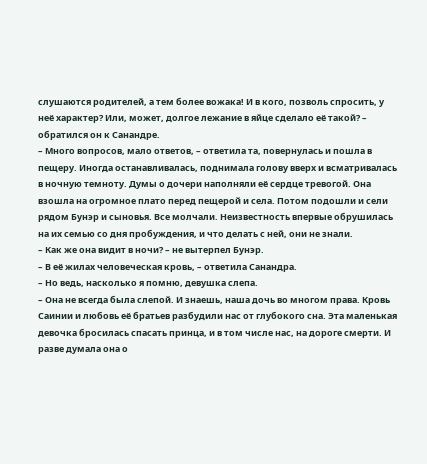слушаются родителей, а тем более вожака! И в кого, позволь спросить, у неё характер? Или, может, долгое лежание в яйце сделало её такой? – обратился он к Санандре.
– Много вопросов, мало ответов, – ответила та, повернулась и пошла в пещеру. Иногда останавливалась, поднимала голову вверх и всматривалась в ночную темноту. Думы о дочери наполняли её сердце тревогой. Она взошла на огромное плато перед пещерой и села. Потом подошли и сели рядом Бунэр и сыновья. Все молчали. Неизвестность впервые обрушилась на их семью со дня пробуждения, и что делать с ней, они не знали.
– Как же она видит в ночи? – не вытерпел Бунэр.
– В её жилах человеческая кровь, – ответила Санандра.
– Но ведь, насколько я помню, девушка слепа.
– Она не всегда была слепой. И знаешь, наша дочь во многом права. Кровь Саинии и любовь её братьев разбудили нас от глубокого сна. Эта маленькая девочка бросилась спасать принца, и в том числе нас, на дороге смерти. И разве думала она о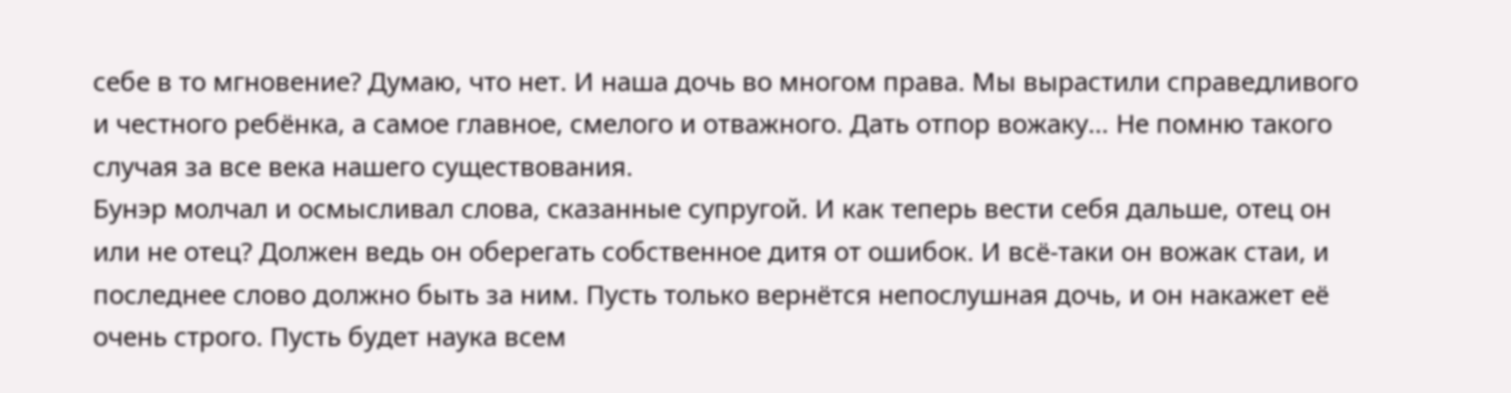себе в то мгновение? Думаю, что нет. И наша дочь во многом права. Мы вырастили справедливого и честного ребёнка, а самое главное, смелого и отважного. Дать отпор вожаку… Не помню такого случая за все века нашего существования.
Бунэр молчал и осмысливал слова, сказанные супругой. И как теперь вести себя дальше, отец он или не отец? Должен ведь он оберегать собственное дитя от ошибок. И всё-таки он вожак стаи, и последнее слово должно быть за ним. Пусть только вернётся непослушная дочь, и он накажет её очень строго. Пусть будет наука всем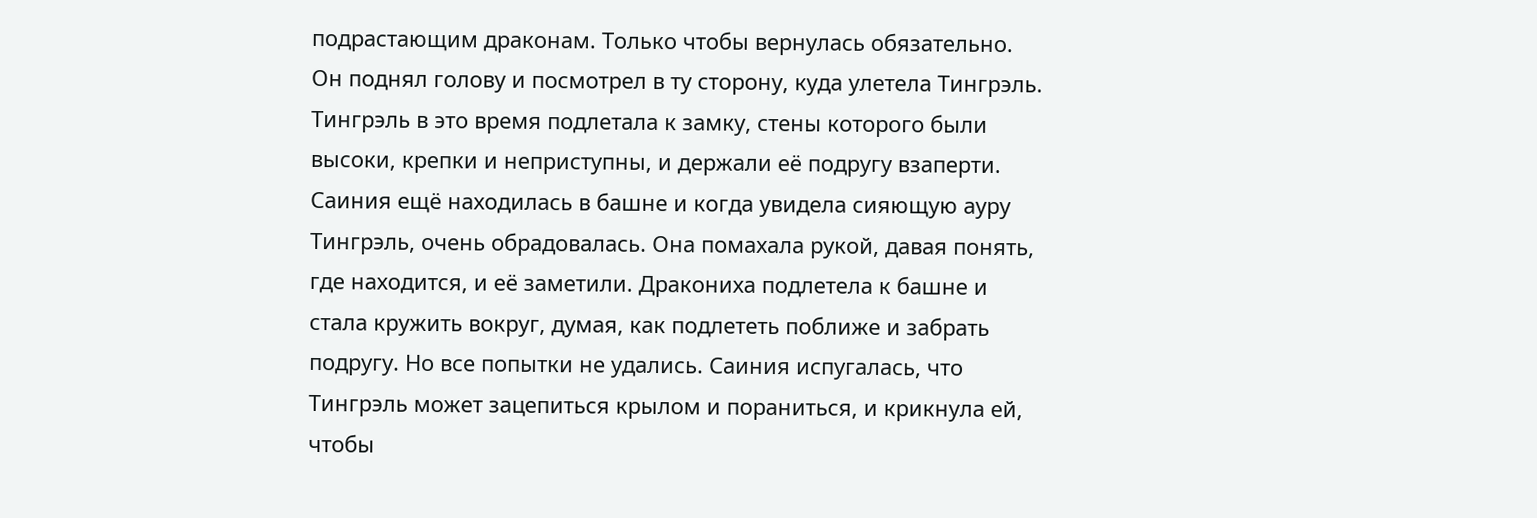подрастающим драконам. Только чтобы вернулась обязательно. Он поднял голову и посмотрел в ту сторону, куда улетела Тингрэль.
Тингрэль в это время подлетала к замку, стены которого были высоки, крепки и неприступны, и держали её подругу взаперти. Саиния ещё находилась в башне и когда увидела сияющую ауру Тингрэль, очень обрадовалась. Она помахала рукой, давая понять, где находится, и её заметили. Дракониха подлетела к башне и стала кружить вокруг, думая, как подлететь поближе и забрать подругу. Но все попытки не удались. Саиния испугалась, что Тингрэль может зацепиться крылом и пораниться, и крикнула ей, чтобы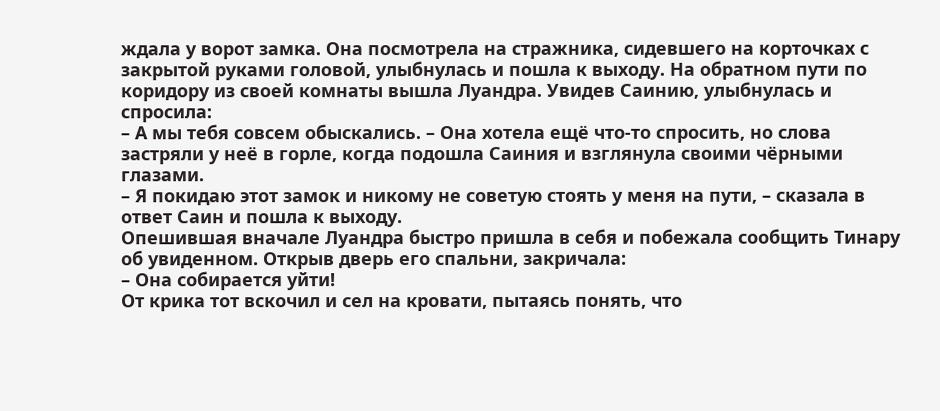ждала у ворот замка. Она посмотрела на стражника, сидевшего на корточках с закрытой руками головой, улыбнулась и пошла к выходу. На обратном пути по коридору из своей комнаты вышла Луандра. Увидев Саинию, улыбнулась и спросила:
– А мы тебя совсем обыскались. – Она хотела ещё что-то спросить, но слова застряли у неё в горле, когда подошла Саиния и взглянула своими чёрными глазами.
– Я покидаю этот замок и никому не советую стоять у меня на пути, – сказала в ответ Саин и пошла к выходу.
Опешившая вначале Луандра быстро пришла в себя и побежала сообщить Тинару об увиденном. Открыв дверь его спальни, закричала:
– Она собирается уйти!
От крика тот вскочил и сел на кровати, пытаясь понять, что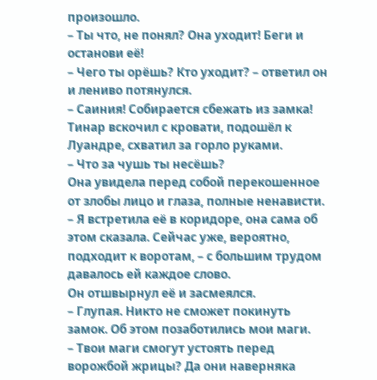произошло.
– Ты что, не понял? Она уходит! Беги и останови её!
– Чего ты орёшь? Кто уходит? – ответил он и лениво потянулся.
– Саиния! Собирается сбежать из замка!
Тинар вскочил с кровати, подошёл к Луандре, схватил за горло руками.
– Что за чушь ты несёшь?
Она увидела перед собой перекошенное от злобы лицо и глаза, полные ненависти.
– Я встретила её в коридоре, она сама об этом сказала. Сейчас уже, вероятно, подходит к воротам, – с большим трудом давалось ей каждое слово.
Он отшвырнул её и засмеялся.
– Глупая. Никто не сможет покинуть замок. Об этом позаботились мои маги.
– Твои маги смогут устоять перед ворожбой жрицы? Да они наверняка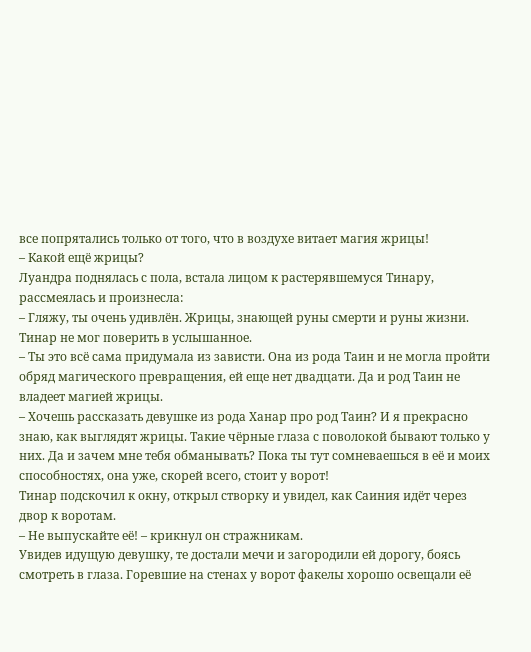все попрятались только от того, что в воздухе витает магия жрицы!
– Какой ещё жрицы?
Луандра поднялась с пола, встала лицом к растерявшемуся Тинару, рассмеялась и произнесла:
– Гляжу, ты очень удивлён. Жрицы, знающей руны смерти и руны жизни.
Тинар не мог поверить в услышанное.
– Ты это всё сама придумала из зависти. Она из рода Таин и не могла пройти обряд магического превращения, ей еще нет двадцати. Да и род Таин не владеет магией жрицы.
– Хочешь рассказать девушке из рода Ханар про род Таин? И я прекрасно знаю, как выглядят жрицы. Такие чёрные глаза с поволокой бывают только у них. Да и зачем мне тебя обманывать? Пока ты тут сомневаешься в её и моих способностях, она уже, скорей всего, стоит у ворот!
Тинар подскочил к окну, открыл створку и увидел, как Саиния идёт через двор к воротам.
– Не выпускайте её! – крикнул он стражникам.
Увидев идущую девушку, те достали мечи и загородили ей дорогу, боясь смотреть в глаза. Горевшие на стенах у ворот факелы хорошо освещали её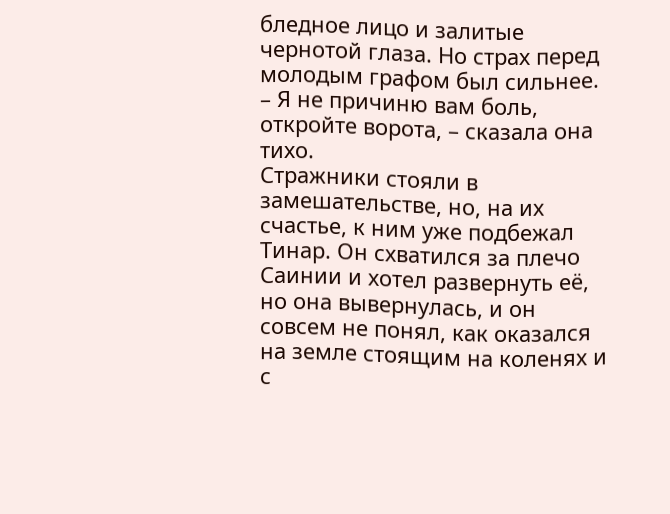бледное лицо и залитые чернотой глаза. Но страх перед молодым графом был сильнее.
– Я не причиню вам боль, откройте ворота, – сказала она тихо.
Стражники стояли в замешательстве, но, на их счастье, к ним уже подбежал Тинар. Он схватился за плечо Саинии и хотел развернуть её, но она вывернулась, и он совсем не понял, как оказался на земле стоящим на коленях и с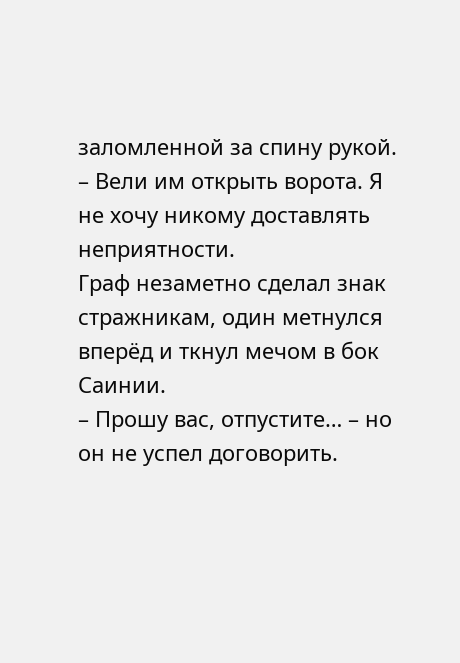заломленной за спину рукой.
– Вели им открыть ворота. Я не хочу никому доставлять неприятности.
Граф незаметно сделал знак стражникам, один метнулся вперёд и ткнул мечом в бок Саинии.
– Прошу вас, отпустите… – но он не успел договорить.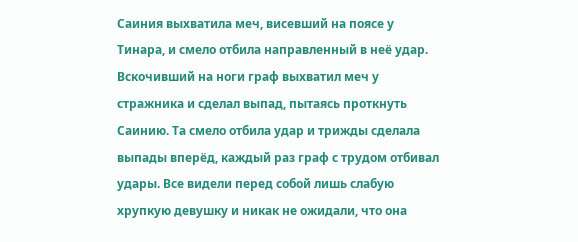Саиния выхватила меч, висевший на поясе у Тинара, и смело отбила направленный в неё удар. Вскочивший на ноги граф выхватил меч у стражника и сделал выпад, пытаясь проткнуть Саинию. Та смело отбила удар и трижды сделала выпады вперёд, каждый раз граф с трудом отбивал удары. Все видели перед собой лишь слабую хрупкую девушку и никак не ожидали, что она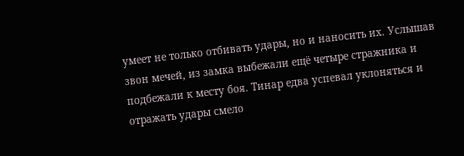умеет не только отбивать удары, но и наносить их. Услышав звон мечей, из замка выбежали ещё четыре стражника и подбежали к месту боя. Тинар едва успевал уклоняться и отражать удары смело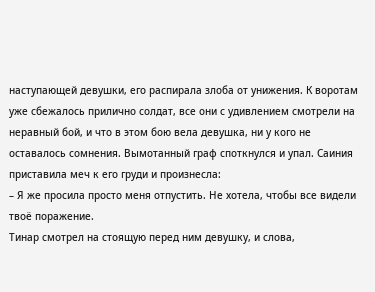наступающей девушки, его распирала злоба от унижения. К воротам уже сбежалось прилично солдат, все они с удивлением смотрели на неравный бой, и что в этом бою вела девушка, ни у кого не оставалось сомнения. Вымотанный граф споткнулся и упал. Саиния приставила меч к его груди и произнесла:
– Я же просила просто меня отпустить. Не хотела, чтобы все видели твоё поражение.
Тинар смотрел на стоящую перед ним девушку, и слова,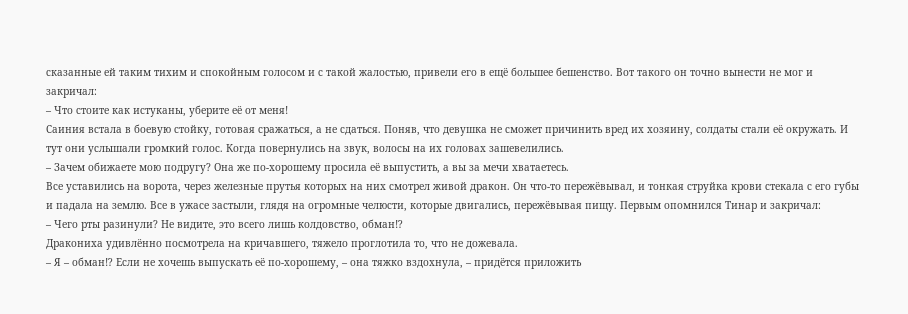сказанные ей таким тихим и спокойным голосом и с такой жалостью, привели его в ещё большее бешенство. Вот такого он точно вынести не мог и закричал:
– Что стоите как истуканы, уберите её от меня!
Саиния встала в боевую стойку, готовая сражаться, а не сдаться. Поняв, что девушка не сможет причинить вред их хозяину, солдаты стали её окружать. И тут они услышали громкий голос. Когда повернулись на звук, волосы на их головах зашевелились.
– Зачем обижаете мою подругу? Она же по-хорошему просила её выпустить, а вы за мечи хватаетесь.
Все уставились на ворота, через железные прутья которых на них смотрел живой дракон. Он что-то пережёвывал, и тонкая струйка крови стекала с его губы и падала на землю. Все в ужасе застыли, глядя на огромные челюсти, которые двигались, пережёвывая пищу. Первым опомнился Тинар и закричал:
– Чего рты разинули? Не видите, это всего лишь колдовство, обман⁉
Дракониха удивлённо посмотрела на кричавшего, тяжело проглотила то, что не дожевала.
– Я – обман⁉ Если не хочешь выпускать её по-хорошему, – она тяжко вздохнула, – придётся приложить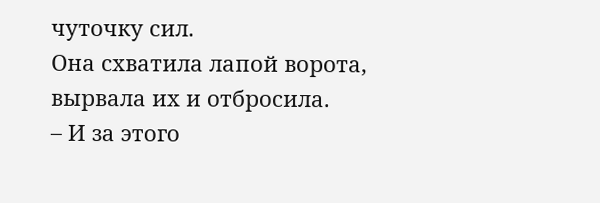чуточку сил.
Она схватила лапой ворота, вырвала их и отбросила.
– И за этого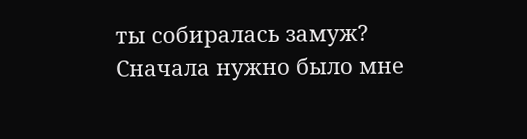ты собиралась замуж? Сначала нужно было мне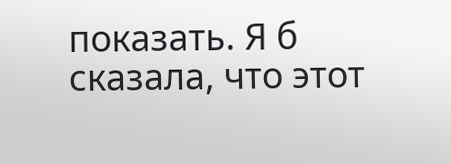показать. Я б сказала, что этот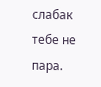слабак тебе не пара.